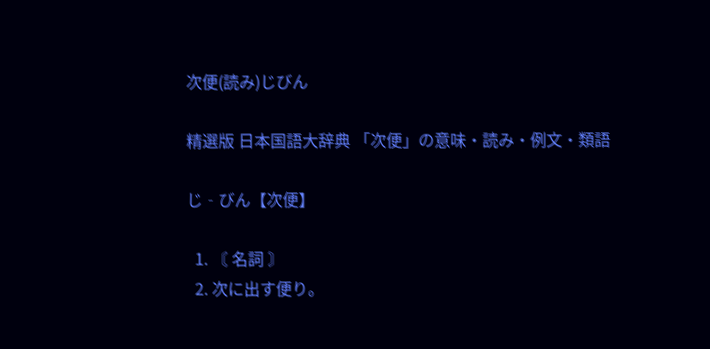次便(読み)じびん

精選版 日本国語大辞典 「次便」の意味・読み・例文・類語

じ‐びん【次便】

  1. 〘 名詞 〙
  2. 次に出す便り。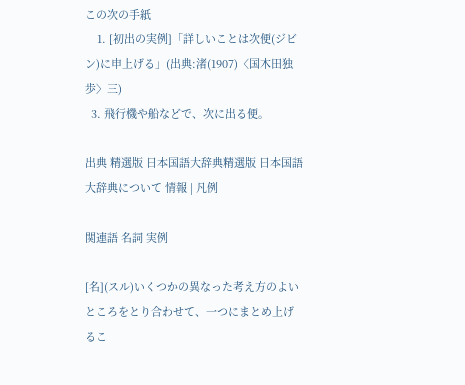この次の手紙
    1. [初出の実例]「詳しいことは次便(ジビン)に申上げる」(出典:渚(1907)〈国木田独歩〉三)
  3. 飛行機や船などで、次に出る便。

出典 精選版 日本国語大辞典精選版 日本国語大辞典について 情報 | 凡例

関連語 名詞 実例

[名](スル)いくつかの異なった考え方のよいところをとり合わせて、一つにまとめ上げるこ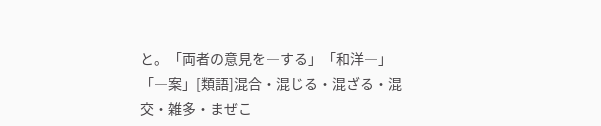と。「両者の意見を―する」「和洋―」「―案」[類語]混合・混じる・混ざる・混交・雑多・まぜこ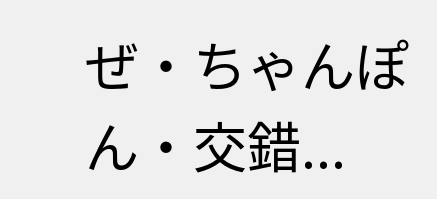ぜ・ちゃんぽん・交錯...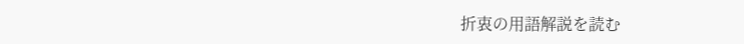折衷の用語解説を読む